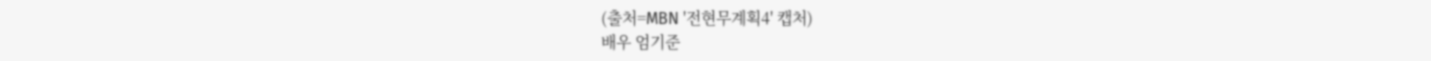(출처=MBN '전현무계획4' 캡처)
배우 엄기준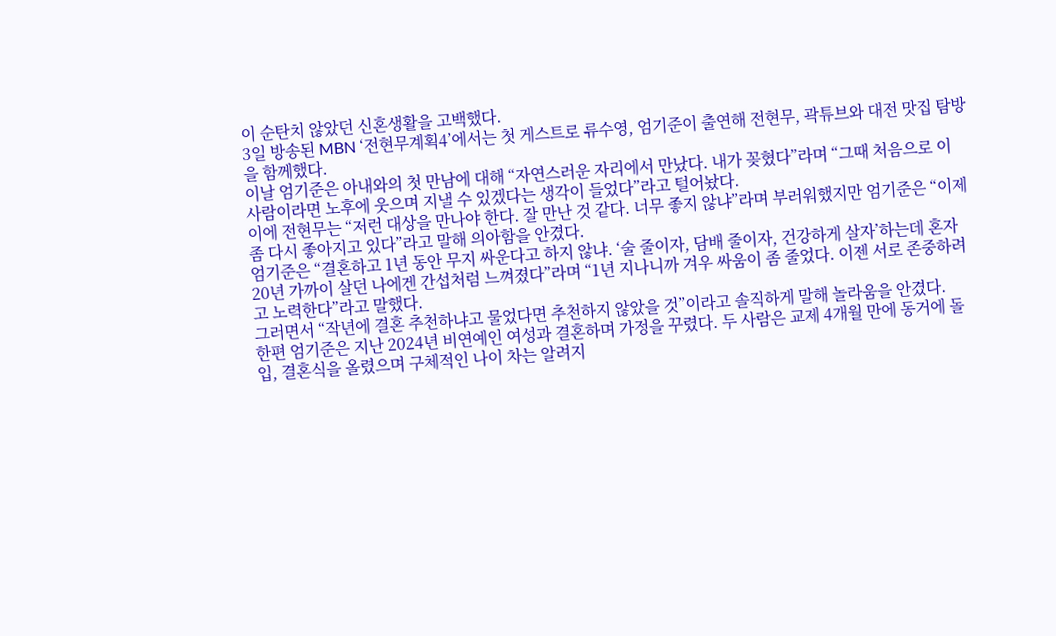이 순탄치 않았던 신혼생활을 고백했다.
3일 방송된 MBN ‘전현무계획4’에서는 첫 게스트로 류수영, 엄기준이 출연해 전현무, 곽튜브와 대전 맛집 탐방을 함께했다.
이날 엄기준은 아내와의 첫 만남에 대해 “자연스러운 자리에서 만났다. 내가 꽂혔다”라며 “그때 처음으로 이 사람이라면 노후에 웃으며 지낼 수 있겠다는 생각이 들었다”라고 털어놨다.
이에 전현무는 “저런 대상을 만나야 한다. 잘 만난 것 같다. 너무 좋지 않냐”라며 부러워했지만 엄기준은 “이제 좀 다시 좋아지고 있다”라고 말해 의아함을 안겼다.
엄기준은 “결혼하고 1년 동안 무지 싸운다고 하지 않냐. ‘술 줄이자, 담배 줄이자, 건강하게 살자’하는데 혼자 20년 가까이 살던 나에겐 간섭처럼 느껴졌다”라며 “1년 지나니까 겨우 싸움이 좀 줄었다. 이젠 서로 존중하려고 노력한다”라고 말했다.
그러면서 “작년에 결혼 추천하냐고 물었다면 추천하지 않았을 것”이라고 솔직하게 말해 놀라움을 안겼다.
한편 엄기준은 지난 2024년 비연예인 여성과 결혼하며 가정을 꾸렸다. 두 사람은 교제 4개월 만에 동거에 돌입, 결혼식을 올렸으며 구체적인 나이 차는 알려지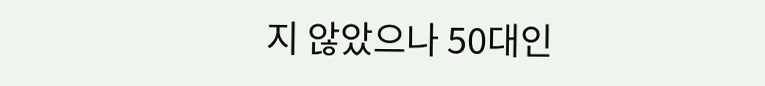지 않았으나 50대인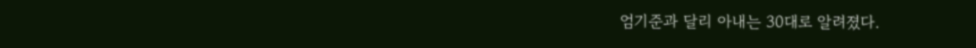엄기준과 달리 아내는 30대로 알려졌다.